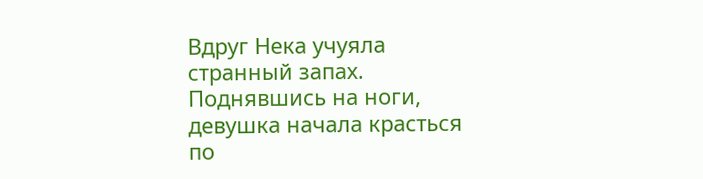Вдруг Нека учуяла странный запах. Поднявшись на ноги, девушка начала красться по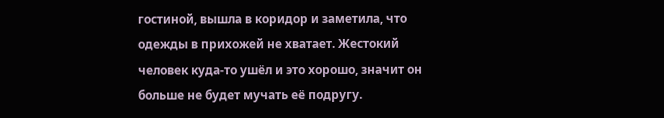гостиной, вышла в коридор и заметила, что одежды в прихожей не хватает. Жестокий человек куда-то ушёл и это хорошо, значит он больше не будет мучать её подругу.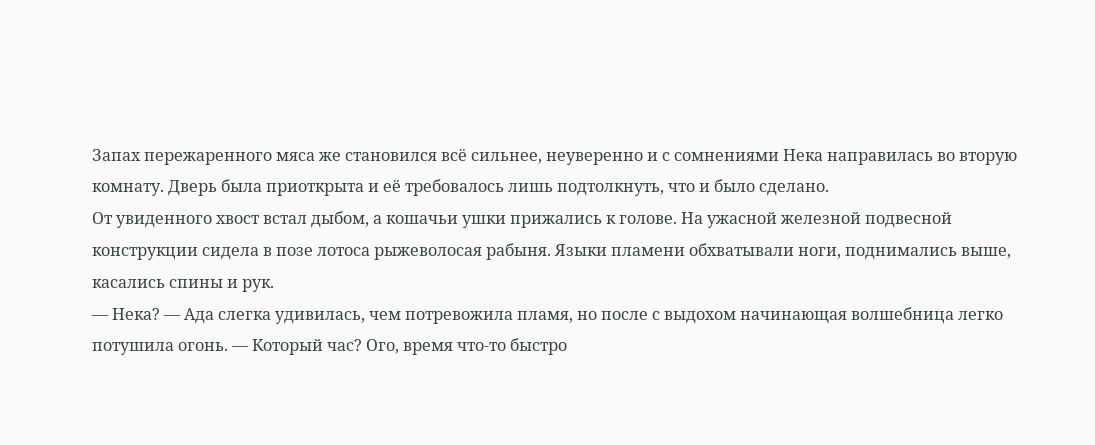Запах пережаренного мяса же становился всё сильнее, неуверенно и с сомнениями Нека направилась во вторую комнату. Дверь была приоткрыта и её требовалось лишь подтолкнуть, что и было сделано.
От увиденного хвост встал дыбом, а кошачьи ушки прижались к голове. На ужасной железной подвесной конструкции сидела в позе лотоса рыжеволосая рабыня. Языки пламени обхватывали ноги, поднимались выше, касались спины и рук.
— Нека? — Ада слегка удивилась, чем потревожила пламя, но после с выдохом начинающая волшебница легко потушила огонь. — Который час? Ого, время что-то быстро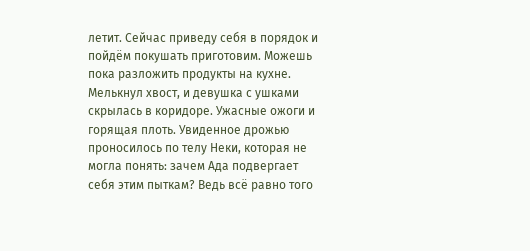летит. Сейчас приведу себя в порядок и пойдём покушать приготовим. Можешь пока разложить продукты на кухне.
Мелькнул хвост, и девушка с ушками скрылась в коридоре. Ужасные ожоги и горящая плоть. Увиденное дрожью проносилось по телу Неки, которая не могла понять: зачем Ада подвергает себя этим пыткам? Ведь всё равно того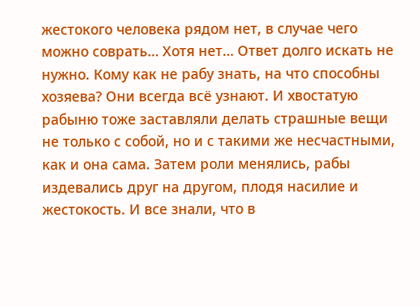жестокого человека рядом нет, в случае чего можно соврать… Хотя нет… Ответ долго искать не нужно. Кому как не рабу знать, на что способны хозяева? Они всегда всё узнают. И хвостатую рабыню тоже заставляли делать страшные вещи не только с собой, но и с такими же несчастными, как и она сама. Затем роли менялись, рабы издевались друг на другом, плодя насилие и жестокость. И все знали, что в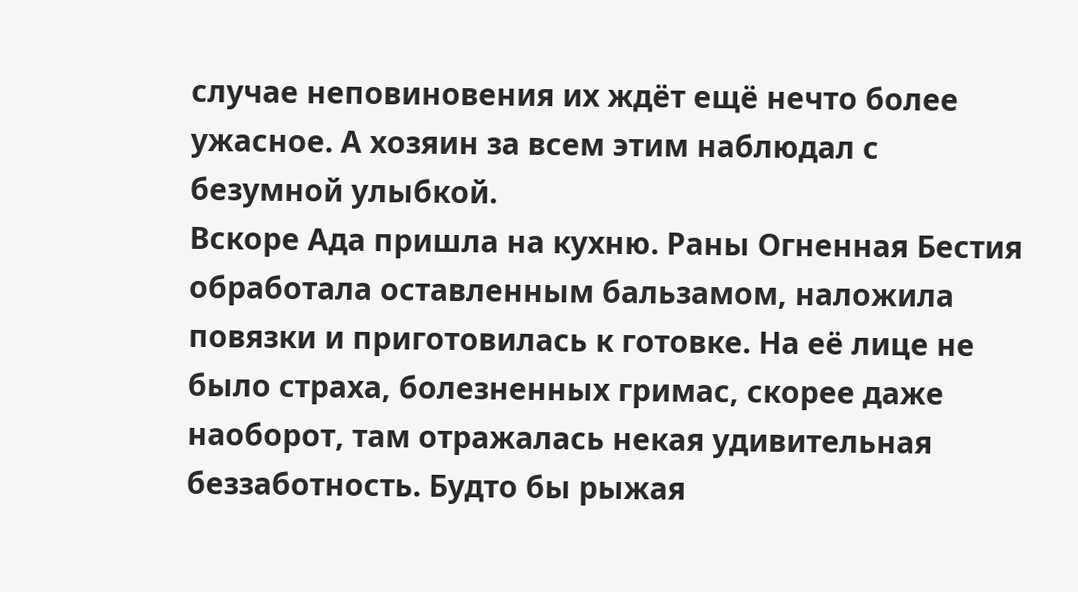случае неповиновения их ждёт ещё нечто более ужасное. А хозяин за всем этим наблюдал с безумной улыбкой.
Вскоре Ада пришла на кухню. Раны Огненная Бестия обработала оставленным бальзамом, наложила повязки и приготовилась к готовке. На её лице не было страха, болезненных гримас, скорее даже наоборот, там отражалась некая удивительная беззаботность. Будто бы рыжая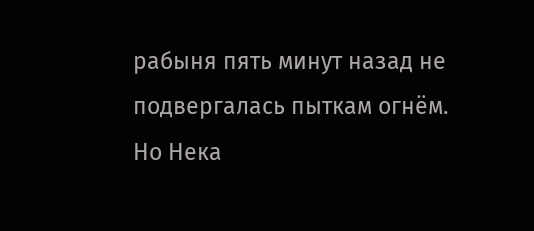рабыня пять минут назад не подвергалась пыткам огнём.
Но Нека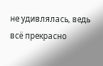не удивлялась, ведь всё прекрасно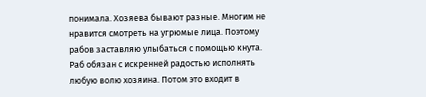понимала. Хозяева бывают разные. Многим не нравится смотреть на угрюмые лица. Поэтому рабов заставляю улыбаться с помощью кнута. Раб обязан с искренней радостью исполнять любую волю хозяина. Потом это входит в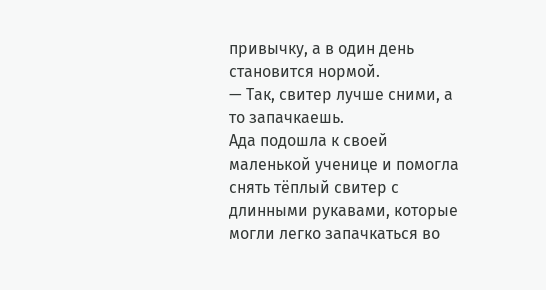привычку, а в один день становится нормой.
— Так, свитер лучше сними, а то запачкаешь.
Ада подошла к своей маленькой ученице и помогла снять тёплый свитер с длинными рукавами, которые могли легко запачкаться во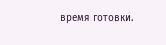время готовки.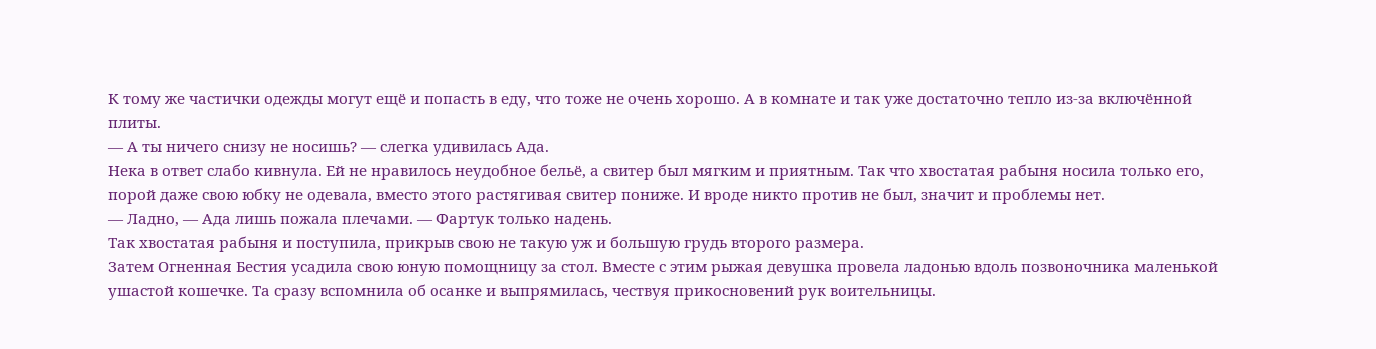К тому же частички одежды могут ещё и попасть в еду, что тоже не очень хорошо. А в комнате и так уже достаточно тепло из-за включённой плиты.
— А ты ничего снизу не носишь? — слегка удивилась Ада.
Нека в ответ слабо кивнула. Ей не нравилось неудобное бельё, а свитер был мягким и приятным. Так что хвостатая рабыня носила только его, порой даже свою юбку не одевала, вместо этого растягивая свитер пониже. И вроде никто против не был, значит и проблемы нет.
— Ладно, — Ада лишь пожала плечами. — Фартук только надень.
Так хвостатая рабыня и поступила, прикрыв свою не такую уж и большую грудь второго размера.
Затем Огненная Бестия усадила свою юную помощницу за стол. Вместе с этим рыжая девушка провела ладонью вдоль позвоночника маленькой ушастой кошечке. Та сразу вспомнила об осанке и выпрямилась, чествуя прикосновений рук воительницы.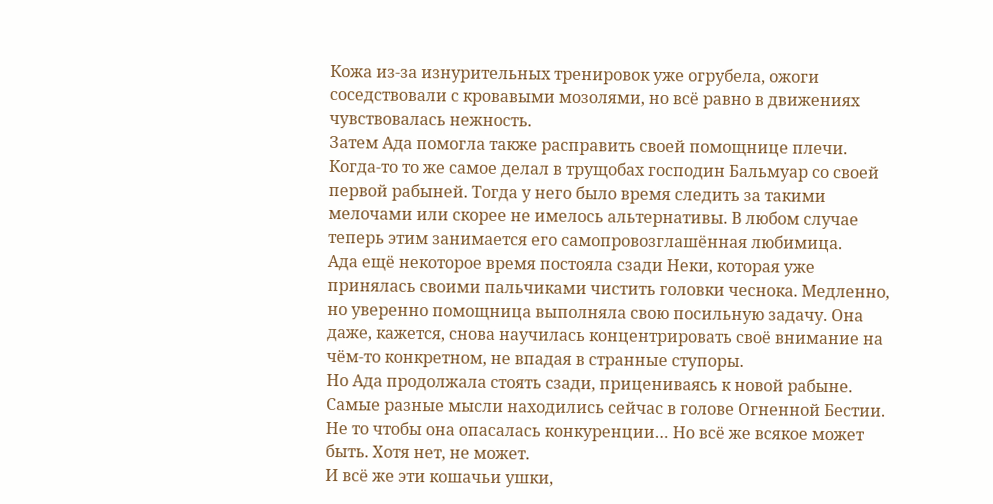Кожа из-за изнурительных тренировок уже огрубела, ожоги соседствовали с кровавыми мозолями, но всё равно в движениях чувствовалась нежность.
Затем Ада помогла также расправить своей помощнице плечи. Когда-то то же самое делал в трущобах господин Бальмуар со своей первой рабыней. Тогда у него было время следить за такими мелочами или скорее не имелось альтернативы. В любом случае теперь этим занимается его самопровозглашённая любимица.
Ада ещё некоторое время постояла сзади Неки, которая уже принялась своими пальчиками чистить головки чеснока. Медленно, но уверенно помощница выполняла свою посильную задачу. Она даже, кажется, снова научилась концентрировать своё внимание на чём-то конкретном, не впадая в странные ступоры.
Но Ада продолжала стоять сзади, прицениваясь к новой рабыне. Самые разные мысли находились сейчас в голове Огненной Бестии. Не то чтобы она опасалась конкуренции… Но всё же всякое может быть. Хотя нет, не может.
И всё же эти кошачьи ушки,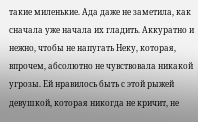такие миленькие. Ада даже не заметила, как сначала уже начала их гладить. Аккуратно и нежно, чтобы не напугать Неку, которая, впрочем, абсолютно не чувствовала никакой угрозы. Ей нравилось быть с этой рыжей девушкой, которая никогда не кричит, не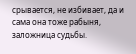срывается, не избивает, да и сама она тоже рабыня, заложница судьбы.